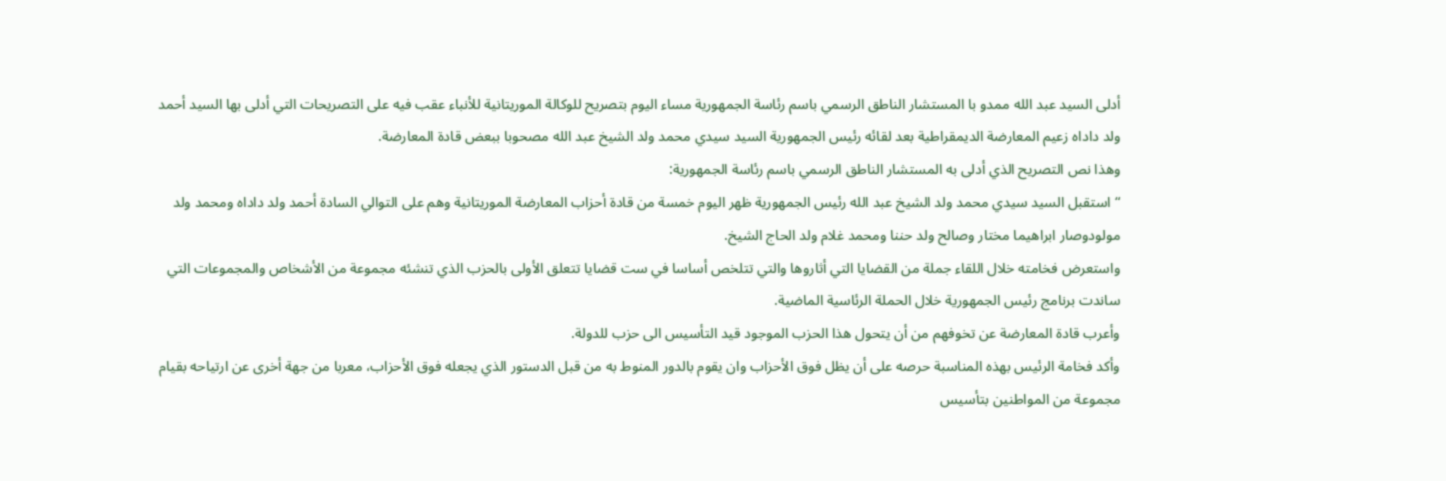أدلى السيد عبد الله ممدو با المستشار الناطق الرسمي باسم رئاسة الجمهورية مساء اليوم بتصريح للوكالة الموريتانية للأنباء عقب فيه على التصريحات التي أدلى بها السيد أحمد ولد داداه زعيم المعارضة الديمقراطية بعد لقائه رئيس الجمهورية السيد سيدي محمد ولد الشيخ عبد الله مصحوبا ببعض قادة المعارضة.
وهذا نص التصريح الذي أدلى به المستشار الناطق الرسمي باسم رئاسة الجمهورية:
“استقبل السيد سيدي محمد ولد الشيخ عبد الله رئيس الجمهورية ظهر اليوم خمسة من قادة أحزاب المعارضة الموريتانية وهم على التوالي السادة أحمد ولد داداه ومحمد ولد مولودوصار ابراهيما مختار وصالح ولد حننا ومحمد غلام ولد الحاج الشيخ.
واستعرض فخامته خلال اللقاء جملة من القضايا التي أثاروها والتي تتلخص أساسا في ست قضايا تتعلق الأولى بالحزب الذي تنشئه مجموعة من الأشخاص والمجموعات التي ساندت برنامج رئيس الجمهورية خلال الحملة الرئاسية الماضية.
وأعرب قادة المعارضة عن تخوفهم من أن يتحول هذا الحزب الموجود قيد التأسيس الى حزب للدولة.
وأكد فخامة الرئيس بهذه المناسبة حرصه على أن يظل فوق الأحزاب وان يقوم بالدور المنوط به من قبل الدستور الذي يجعله فوق الأحزاب، معربا من جهة أخرى عن ارتياحه بقيام مجموعة من المواطنين بتأسيس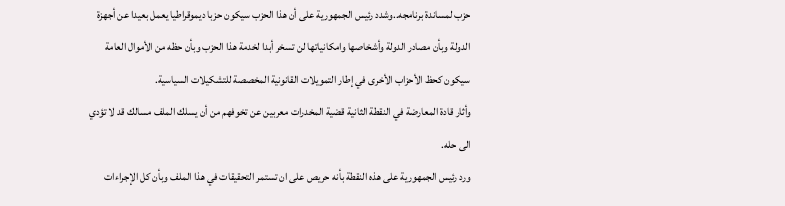حزب لمساندة برنامجه..وشدد رئيس الجمهورية على أن هذا الحزب سيكون حزبا ديموقراطيا يعمل بعيدا عن أجهزة الدولة وبأن مصادر الدولة وأشخاصها وامكانياتها لن تسخر أبدا لخدمة هذا الحزب وبأن حظه من الأموال العامة سيكون كحظ الأحزاب الأخرى في إطار التمويلات القانونية المخصصة للتشكيلات السياسية.
وأثار قادة المعارضة في النقطة الثانية قضية المخدرات معربين عن تخوفهم من أن يسلك الملف مسالك قد لا تؤدي الى حله.
ورد رئيس الجمهورية على هذه النقطة بأنه حريص على ان تستمر التحقيقات في هذا الملف وبأن كل الإجراءات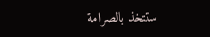ستتخذ بالصرامة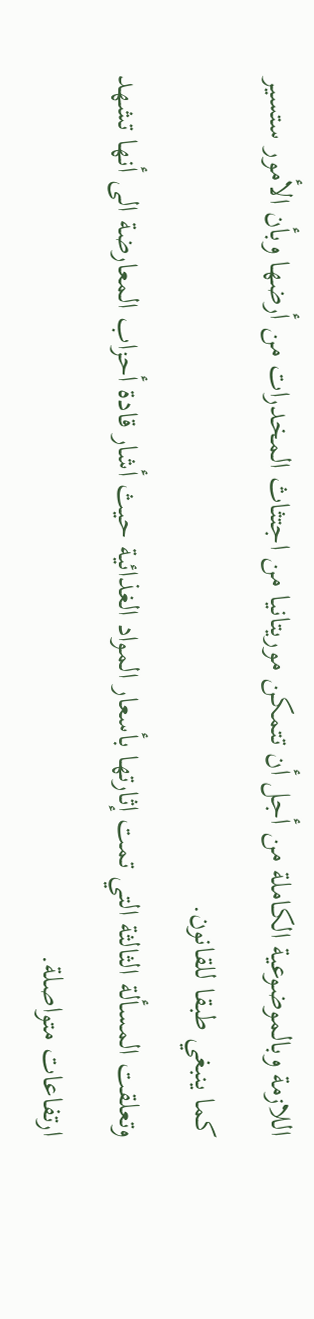اللازمة وبالموضوعية الكاملة من أجل أن تتمكن موريتانيا من اجتثاث المخدرات من أرضها وبأن الأمور ستسير كما ينبغي طبقا للقانون.
وتعلقت المسألة الثالثة التي تمت إثارتها بأسعار المواد الغذائية حيث أشار قادة أحزاب المعارضة الى أنها تشهد ارتفاعات متواصلة.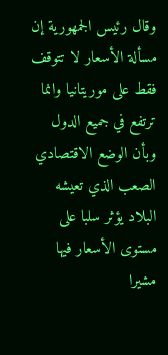وقال رئيس الجمهورية إن مسألة الأسعار لا تتوقف فقط على موريتانيا وانما ترتفع في جميع الدول وبأن الوضع الاقتصادي الصعب الذي تعيشه البلاد يؤثر سلبا على مستوى الأسعار فيها مشيرا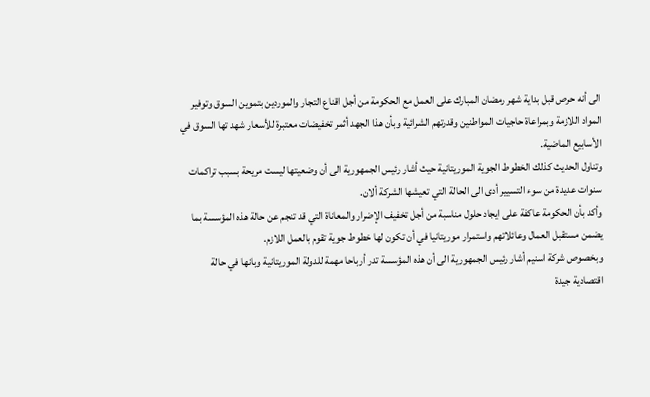الى أنه حرص قبل بداية شهر رمضان المبارك على العمل مع الحكومة من أجل اقناع التجار والموردين بتموين السوق وتوفير المواد اللازمة وبمراعاة حاجيات المواطنين وقدرتهم الشرائية وبأن هذا الجهد أثمر تخفيضات معتبرة للأسعار شهد تها السوق في الأسابيع الماضية.
وتناول الحديث كذلك الخطوط الجوية الموريتانية حيث أشار رئيس الجمهورية الى أن وضعيتها ليست مريحة بسبب تراكمات سنوات عديدة من سوء التسيير أدى الى الحالة التي تعيشها الشركة ألان.
وأكد بأن الحكومة عاكفة على ايجاد حلول مناسبة من أجل تخفيف الإضرار والمعاناة التي قد تنجم عن حالة هذه المؤسسة بما يضمن مستقبل العمال وعائلاتهم واستمرار موريتانيا في أن تكون لها خطوط جوية تقوم بالعمل اللازم.
وبخصوص شركة اسنيم أشار رئيس الجمهورية الى أن هذه المؤسسة تدر أرباحا مهمة للدولة الموريتانية وبانها في حالة اقتصادية جيدة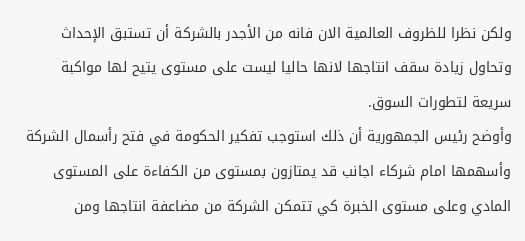ولكن نظرا للظروف العالمية الان فانه من الأجدر بالشركة أن تستبق الإحداث وتحاول زيادة سقف انتاجها لانها حاليا ليست على مستوى يتيح لها مواكبة سريعة لتطورات السوق.
وأوضح رئيس الجمهورية أن ذلك استوجب تفكير الحكومة في فتح رأسمال الشركة وأسهمها امام شركاء اجانب قد يمتازون بمستوى من الكفاءة على المستوى المادي وعلى مستوى الخبرة كي تتمكن الشركة من مضاعفة انتاجها ومن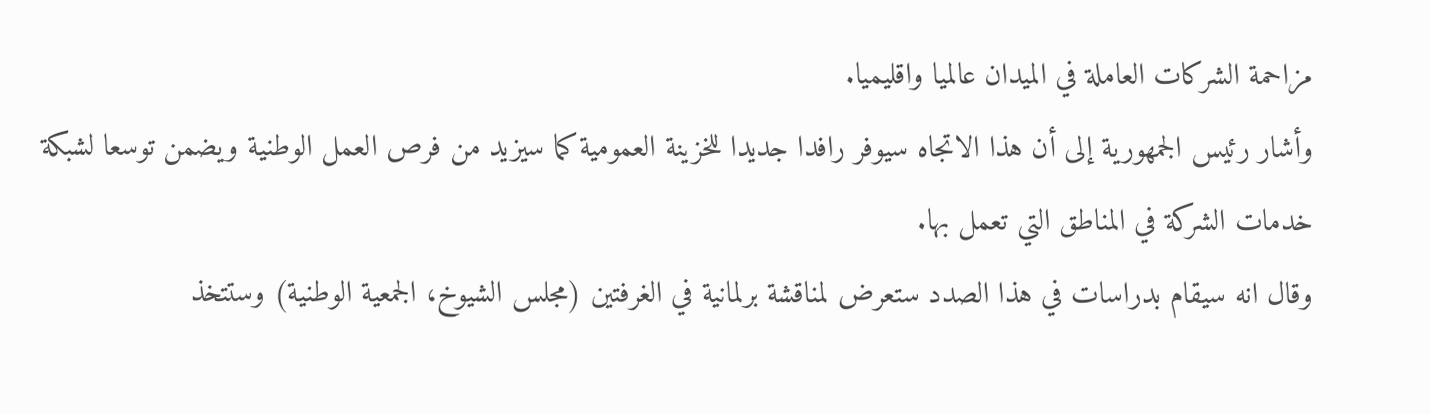مزاحمة الشركات العاملة في الميدان عالميا واقليميا.
وأشار رئيس الجمهورية إلى أن هذا الاتجاه سيوفر رافدا جديدا للخزينة العمومية كما سيزيد من فرص العمل الوطنية ويضمن توسعا لشبكة خدمات الشركة في المناطق التي تعمل بها.
وقال انه سيقام بدراسات في هذا الصدد ستعرض لمناقشة برلمانية في الغرفتين (مجلس الشيوخ، الجمعية الوطنية) وستتخذ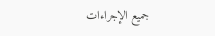جميع الإجراءات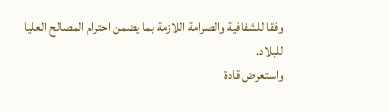وفقا للشفافية والصرامة اللازمة بما يضمن احترام المصالح العليا للبلاد.
واستعرض قادة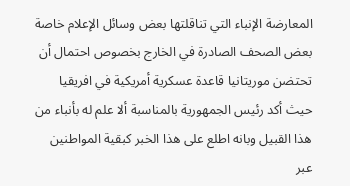المعارضة الإنباء التي تناقلتها بعض وسائل الإعلام خاصة بعض الصحف الصادرة في الخارج بخصوص احتمال أن تحتضن موريتانيا قاعدة عسكرية أمريكية في افريقيا حيث أكد رئيس الجمهورية بالمناسبة ألا علم له بأنباء من هذا القبيل وبانه اطلع على هذا الخبر كبقية المواطنين عبر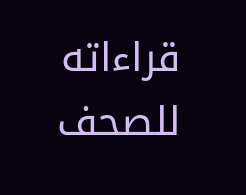قراءاته للصحف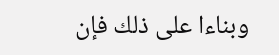وبناءا على ذلك فإن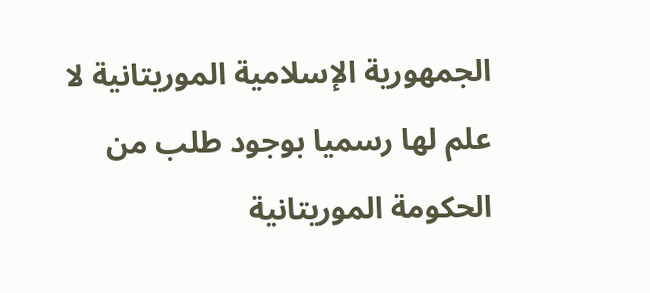الجمهورية الإسلامية الموريتانية لا علم لها رسميا بوجود طلب من الحكومة الموريتانية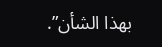بهذا الشأن”.